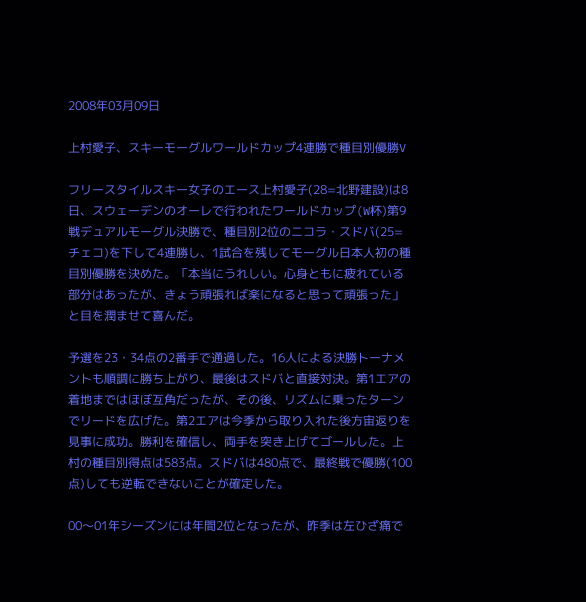2008年03月09日

上村愛子、スキーモーグルワールドカップ4連勝で種目別優勝V

フリースタイルスキー女子のエース上村愛子(28=北野建設)は8日、スウェーデンのオーレで行われたワールドカップ(W杯)第9戦デュアルモーグル決勝で、種目別2位のニコラ・スドバ(25=チェコ)を下して4連勝し、1試合を残してモーグル日本人初の種目別優勝を決めた。「本当にうれしい。心身ともに疲れている部分はあったが、きょう頑張れば楽になると思って頑張った」と目を潤ませて喜んだ。

予選を23・34点の2番手で通過した。16人による決勝トーナメントも順調に勝ち上がり、最後はスドバと直接対決。第1エアの着地まではほぼ互角だったが、その後、リズムに乗ったターンでリードを広げた。第2エアは今季から取り入れた後方宙返りを見事に成功。勝利を確信し、両手を突き上げてゴールした。上村の種目別得点は583点。スドバは480点で、最終戦で優勝(100点)しても逆転できないことが確定した。

00〜01年シーズンには年間2位となったが、昨季は左ひざ痛で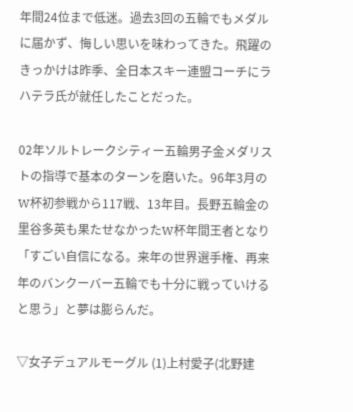年間24位まで低迷。過去3回の五輪でもメダルに届かず、悔しい思いを味わってきた。飛躍のきっかけは昨季、全日本スキー連盟コーチにラハテラ氏が就任したことだった。

02年ソルトレークシティー五輪男子金メダリストの指導で基本のターンを磨いた。96年3月のW杯初参戦から117戦、13年目。長野五輪金の里谷多英も果たせなかったW杯年間王者となり「すごい自信になる。来年の世界選手権、再来年のバンクーバー五輪でも十分に戦っていけると思う」と夢は膨らんだ。

▽女子デュアルモーグル (1)上村愛子(北野建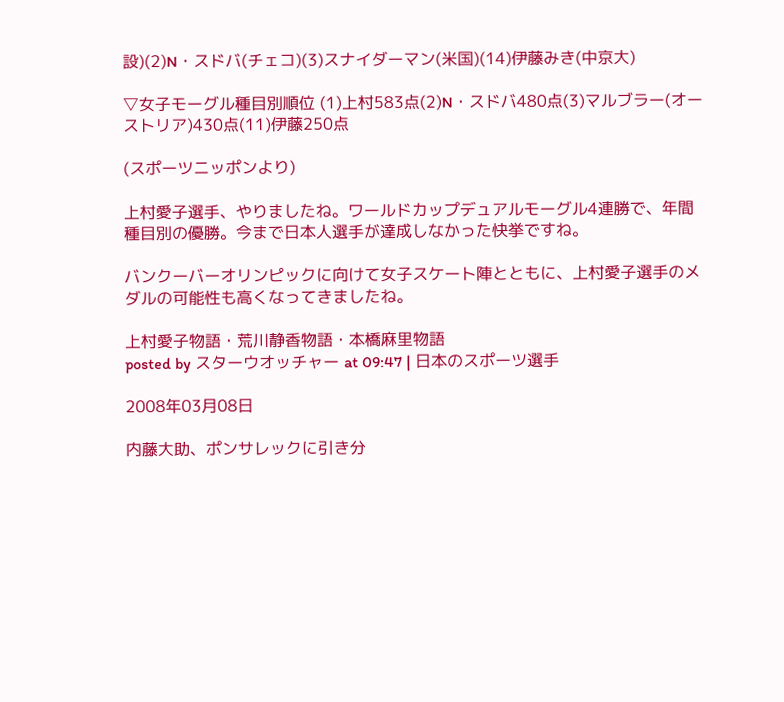設)(2)N・スドバ(チェコ)(3)スナイダーマン(米国)(14)伊藤みき(中京大)

▽女子モーグル種目別順位 (1)上村583点(2)N・スドバ480点(3)マルブラー(オーストリア)430点(11)伊藤250点

(スポーツニッポンより)

上村愛子選手、やりましたね。ワールドカップデュアルモーグル4連勝で、年間種目別の優勝。今まで日本人選手が達成しなかった快挙ですね。

バンクーバーオリンピックに向けて女子スケート陣とともに、上村愛子選手のメダルの可能性も高くなってきましたね。

上村愛子物語・荒川静香物語・本橋麻里物語
posted by スターウオッチャー at 09:47 | 日本のスポーツ選手

2008年03月08日

内藤大助、ポンサレックに引き分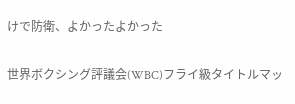けで防衛、よかったよかった

世界ボクシング評議会(WBC)フライ級タイトルマッ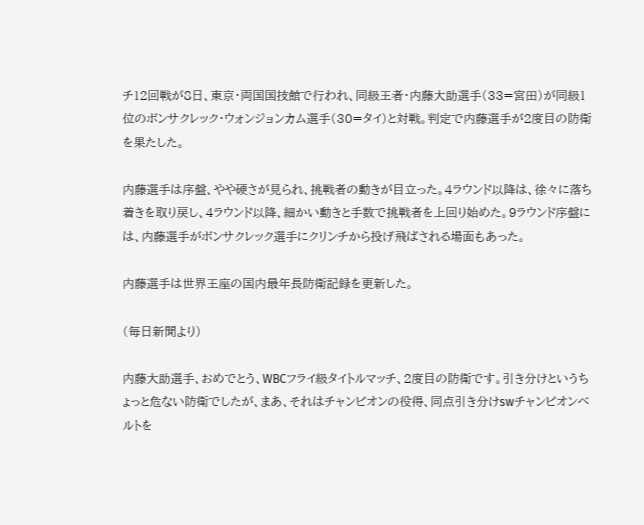チ12回戦が8日、東京・両国国技館で行われ、同級王者・内藤大助選手(33=宮田)が同級1位のボンサクレック・ウォンジョンカム選手(30=タイ)と対戦。判定で内藤選手が2度目の防衛を果たした。

内藤選手は序盤、やや硬さが見られ、挑戦者の動きが目立った。4ラウンド以降は、徐々に落ち着きを取り戻し、4ラウンド以降、細かい動きと手数で挑戦者を上回り始めた。9ラウンド序盤には、内藤選手がボンサクレック選手にクリンチから投げ飛ばされる場面もあった。

内藤選手は世界王座の国内最年長防衛記録を更新した。

(毎日新聞より)

内藤大助選手、おめでとう、WBCフライ級タイトルマッチ、2度目の防衛です。引き分けというちょっと危ない防衛でしたが、まあ、それはチャンピオンの役得、同点引き分けswチャンピオンベルトを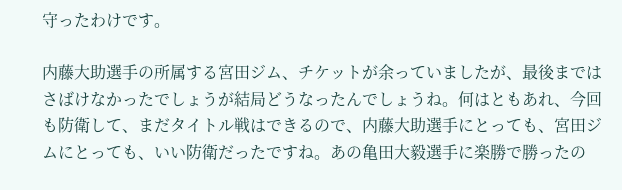守ったわけです。

内藤大助選手の所属する宮田ジム、チケットが余っていましたが、最後まではさばけなかったでしょうが結局どうなったんでしょうね。何はともあれ、今回も防衛して、まだタイトル戦はできるので、内藤大助選手にとっても、宮田ジムにとっても、いい防衛だったですね。あの亀田大毅選手に楽勝で勝ったの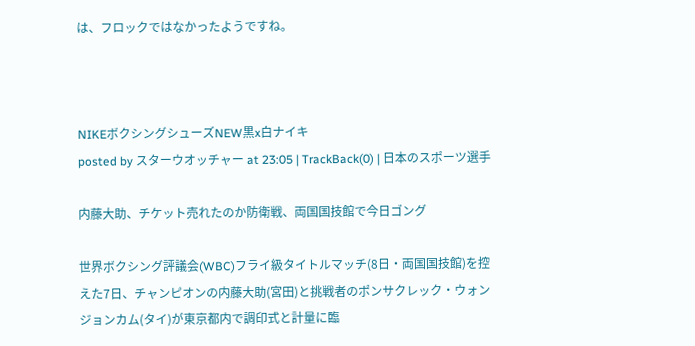は、フロックではなかったようですね。



NIKEボクシングシューズNEW黒x白ナイキ
posted by スターウオッチャー at 23:05 | TrackBack(0) | 日本のスポーツ選手

内藤大助、チケット売れたのか防衛戦、両国国技館で今日ゴング

世界ボクシング評議会(WBC)フライ級タイトルマッチ(8日・両国国技館)を控えた7日、チャンピオンの内藤大助(宮田)と挑戦者のポンサクレック・ウォンジョンカム(タイ)が東京都内で調印式と計量に臨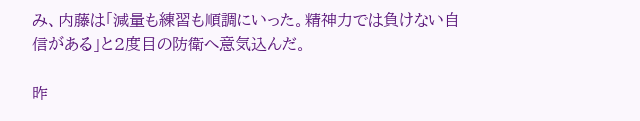み、内藤は「減量も練習も順調にいった。精神力では負けない自信がある」と2度目の防衛へ意気込んだ。

昨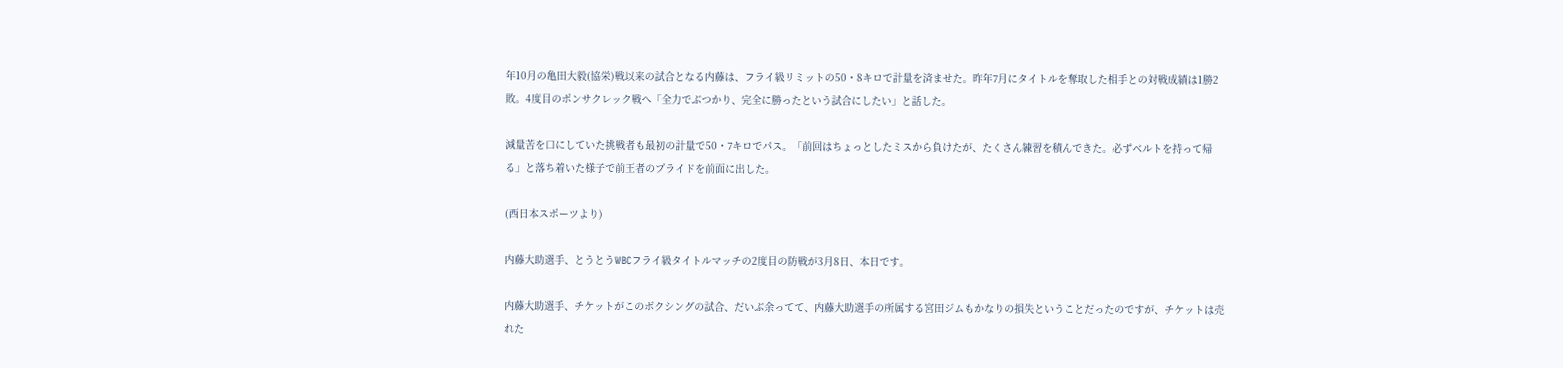年10月の亀田大毅(協栄)戦以来の試合となる内藤は、フライ級リミットの50・8キロで計量を済ませた。昨年7月にタイトルを奪取した相手との対戦成績は1勝2敗。4度目のポンサクレック戦へ「全力でぶつかり、完全に勝ったという試合にしたい」と話した。

減量苦を口にしていた挑戦者も最初の計量で50・7キロでパス。「前回はちょっとしたミスから負けたが、たくさん練習を積んできた。必ずベルトを持って帰る」と落ち着いた様子で前王者のプライドを前面に出した。

(西日本スポーツより)

内藤大助選手、とうとうWBCフライ級タイトルマッチの2度目の防戦が3月8日、本日です。

内藤大助選手、チケットがこのボクシングの試合、だいぶ余ってて、内藤大助選手の所属する宮田ジムもかなりの損失ということだったのですが、チケットは売れた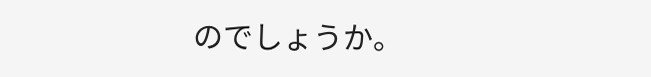のでしょうか。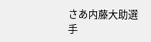さあ内藤大助選手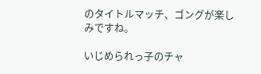のタイトルマッチ、ゴングが楽しみですね。

いじめられっ子のチャ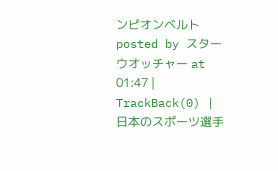ンピオンベルト
posted by スターウオッチャー at 01:47 | TrackBack(0) | 日本のスポーツ選手